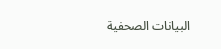البيانات الصحفية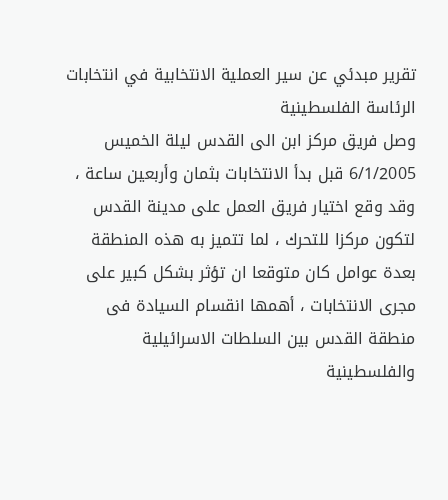تقرير مبدئي عن سير العملية الانتخابية في انتخابات الرئاسة الفلسطينية
وصل فريق مركز ابن الى القدس ليلة الخميس 6/1/2005 قبل بدأ الانتخابات بثمان وأربعين ساعة ، وقد وقع اختيار فريق العمل على مدينة القدس لتكون مركزا للتحرك ، لما تتميز به هذه المنطقة بعدة عوامل كان متوقعا ان تؤثر بشكل كبير على مجرى الانتخابات ، أهمها انقسام السيادة فى منطقة القدس بين السلطات الاسرائيلية والفلسطينية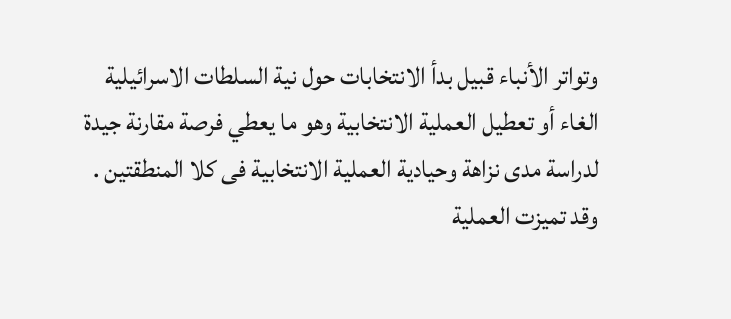وتواتر الأنباء قبيل بدأ الانتخابات حول نية السلطات الاسرائيلية الغاء أو تعطيل العملية الانتخابية وهو ما يعطي فرصة مقارنة جيدة لدراسة مدى نزاهة وحيادية العملية الانتخابية فى كلا المنطقتين .
وقد تميزت العملية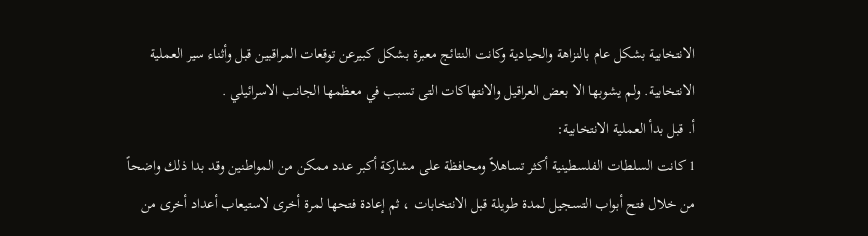الانتخابية بشكل عام بالنزاهة والحيادية وكانت النتائج معبرة بشكل كبيرعن توقعات المراقبين قبل وأثناء سير العملية الانتخابية. ولم يشوبها الا بعض العراقيل والانتهاكات التى تسبب في معظمها الجانب الاسرائيلي .
أ. قبل بدأ العملية الانتخابية:
1 كانت السلطات الفلسطينية أكثر تساهلاً ومحافظة على مشاركة أكبر عدد ممكن من المواطنين وقد بدا ذلك واضحاً من خلال فتح أبواب التسجيل لمدة طويلة قبل الانتخابات ، ثم إعادة فتحها لمرة أخرى لاستيعاب أعداد أخرى من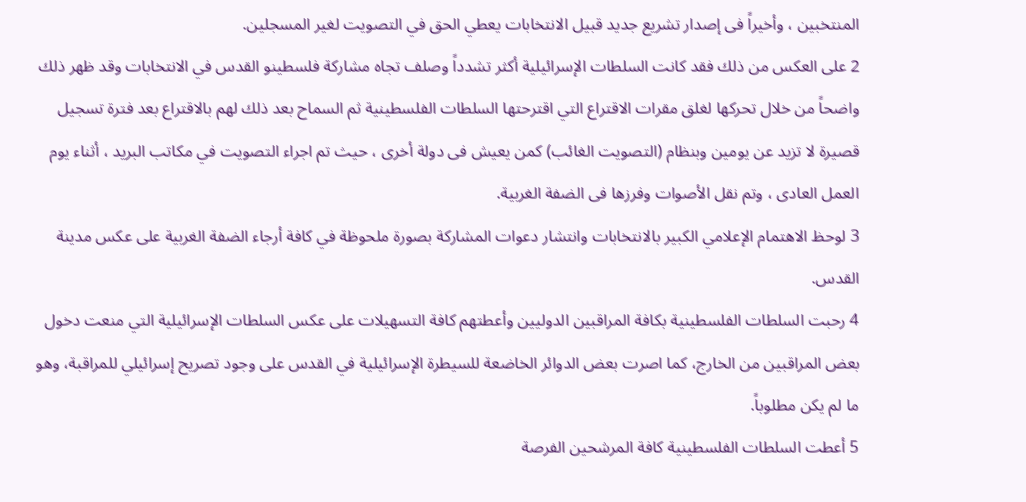المنتخبين ، وأخيراً فى إصدار تشريع جديد قبيل الانتخابات يعطي الحق في التصويت لغير المسجلين.
2 على العكس من ذلك فقد كانت السلطات الإسرائيلية أكثر تشدداً وصلف تجاه مشاركة فلسطينو القدس في الانتخابات وقد ظهر ذلك واضحاً من خلال تحركها لغلق مقرات الاقتراع التي اقترحتها السلطات الفلسطينية ثم السماح بعد ذلك لهم بالاقتراع بعد فترة تسجيل قصيرة لا تزيد عن يومين وبنظام (التصويت الغائب) كمن يعيش فى دولة أخرى ، حيث تم اجراء التصويت في مكاتب البريد ، أثناء يوم العمل العادى ، وتم نقل الأصوات وفرزها فى الضفة الغربية.
3 لوحظ الاهتمام الإعلامي الكبير بالانتخابات وانتشار دعوات المشاركة بصورة ملحوظة في كافة أرجاء الضفة الغربية على عكس مدينة القدس.
4 رحبت السلطات الفلسطينية بكافة المراقبين الدوليين وأعطتهم كافة التسهيلات على عكس السلطات الإسرائيلية التي منعت دخول بعض المراقبين من الخارج، كما اصرت بعض الدوائر الخاضعة للسيطرة الإسرائيلية في القدس على وجود تصريح إسرائيلي للمراقبة، وهو ما لم يكن مطلوباً.
5 أعطت السلطات الفلسطينية كافة المرشحين الفرصة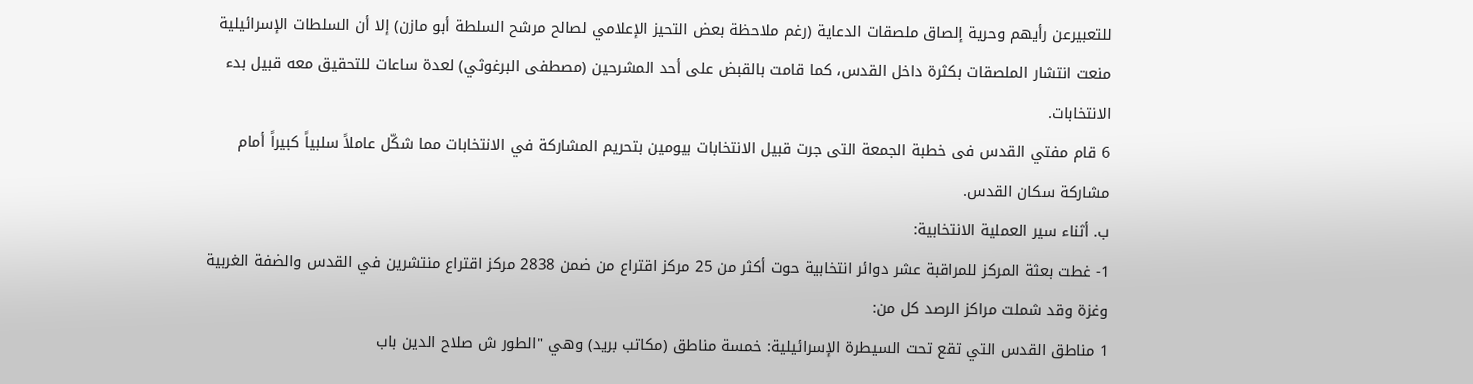للتعبيرعن رأيهم وحرية إلصاق ملصقات الدعاية (رغم ملاحظة بعض التحيز الإعلامي لصالح مرشح السلطة أبو مازن) إلا أن السلطات الإسرائيلية منعت انتشار الملصقات بكثرة داخل القدس، كما قامت بالقبض على أحد المشرحين (مصطفى البرغوثي) لعدة ساعات للتحقيق معه قبيل بدء الانتخابات.
6 قام مفتي القدس فى خطبة الجمعة التى جرت قبيل الانتخابات بيومين بتحريم المشاركة في الانتخابات مما شكّل عاملاً سلبياً كبيراً أمام مشاركة سكان القدس.
ب. أثناء سير العملية الانتخابية:
1- غطت بعثة المركز للمراقبة عشر دوائر انتخابية حوت أكثر من 25 مركز اقتراع من ضمن 2838 مركز اقتراع منتشرين في القدس والضفة الغربية وغزة وقد شملت مراكز الرصد كل من:
1 مناطق القدس التي تقع تحت السيطرة الإسرائيلية: خمسة مناطق (مكاتب بريد) وهي "الطور ش صلاح الدين باب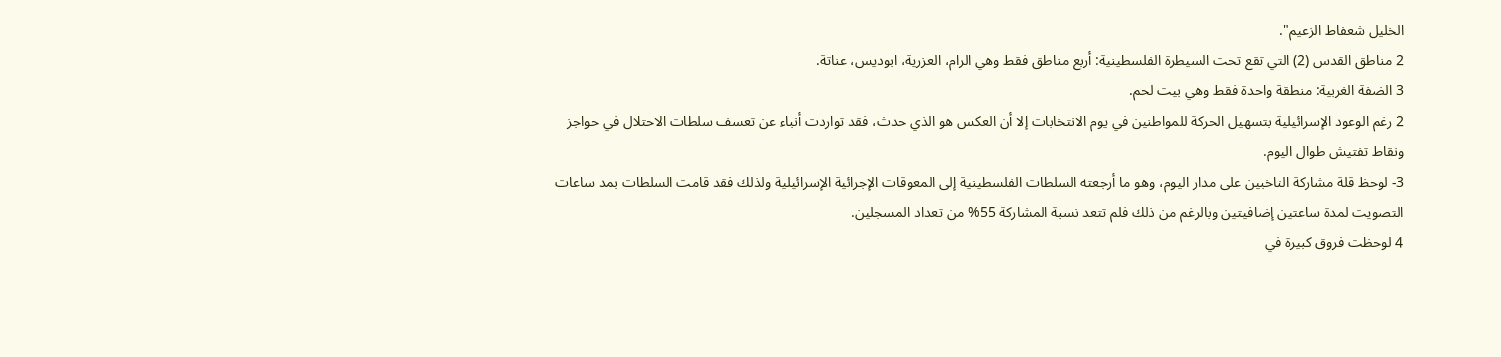الخليل شعفاط الزعيم".
2 مناطق القدس (2) التي تقع تحت السيطرة الفلسطينية: أربع مناطق فقط وهي الرام، العزرية، ابوديس، عناتة.
3 الضفة الغربية: منطقة واحدة فقط وهي بيت لحم.
2 رغم الوعود الإسرائيلية بتسهيل الحركة للمواطنين في يوم الانتخابات إلا أن العكس هو الذي حدث، فقد تواردت أنباء عن تعسف سلطات الاحتلال في حواجز ونقاط تفتيش طوال اليوم.
3- لوحظ قلة مشاركة الناخبين على مدار اليوم، وهو ما أرجعته السلطات الفلسطينية إلى المعوقات الإجرائية الإسرائيلية ولذلك فقد قامت السلطات بمد ساعات التصويت لمدة ساعتين إضافيتين وبالرغم من ذلك فلم تتعد نسبة المشاركة 55% من تعداد المسجلين.
4 لوحظت فروق كبيرة في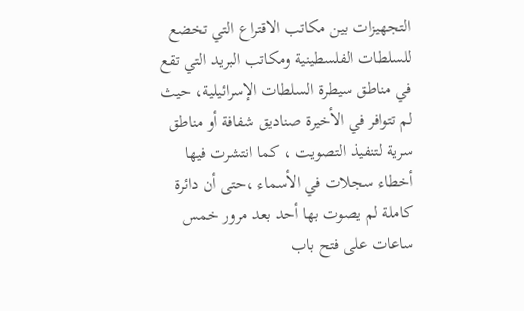التجهيزات بين مكاتب الاقتراع التي تخضع للسلطات الفلسطينية ومكاتب البريد التي تقع في مناطق سيطرة السلطات الإسرائيلية، حيث لم تتوافر في الأخيرة صناديق شفافة أو مناطق سرية لتنفيذ التصويت ، كما انتشرت فيها أخطاء سجلات في الأسماء ،حتى أن دائرة كاملة لم يصوت بها أحد بعد مرور خمس ساعات على فتح باب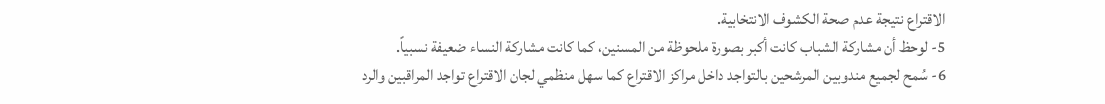الاقتراع نتيجة عدم صحة الكشوف الانتخابية.
5- لوحظ أن مشاركة الشباب كانت أكبر بصورة ملحوظة من المسنين، كما كانت مشاركة النساء ضعيفة نسبياً.
6- سُمح لجميع مندوبين المرشحين بالتواجد داخل مراكز الاقتراع كما سهل منظمي لجان الاقتراع تواجد المراقبين والرد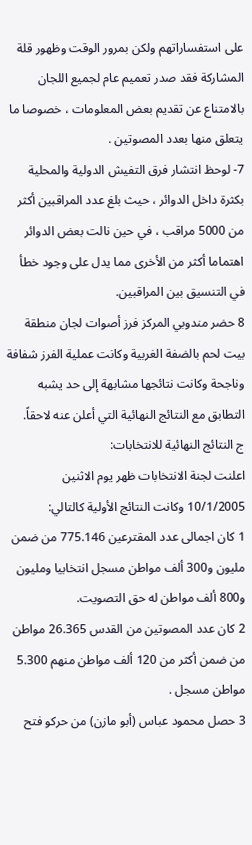على استفساراتهم ولكن بمرور الوقت وظهور قلة المشاركة فقد صدر تعميم عام لجميع اللجان بالامتناع عن تقديم بعض المعلومات ، خصوصا ما يتعلق منها بعدد المصوتين .
7- لوحظ انتشار فرق التفيش الدولية والمحلية بكثرة داخل الدوائر ، حيث بلغ عدد المراقبين أكثر من 5000 مراقب ، في حين نالت بعض الدوائر اهتماما أكثر من الأخرى مما يدل على وجود خطأ في التنسيق بين المراقبين.
8 حضر مندوبي المركز فرز أصوات لجان منطقة بيت لحم بالضفة الغربية وكانت عملية الفرز شفافة وناجحة وكانت نتائجها مشابهة إلى حد يشبه التطابق مع النتائج النهائية التي أعلن عنه لاحقاً.
ج النتائج النهائية للانتخابات:
اعلنت لجنة الانتخابات ظهر يوم الاثنين 10/1/2005 وكانت النتائج الأولية كالتالي:
1 كان اجمالى عدد المقترعين 775.146 من ضمن مليون و300 ألف مواطن مسجل انتخابيا ومليون و800 ألف مواطن له حق التصويت.
2 كان عدد المصوتين من القدس 26.365 مواطن من ضمن أكثر من 120 ألف مواطن منهم 5.300 مواطن مسجل .
3 حصل محمود عباس (أبو مازن) من حركو فتح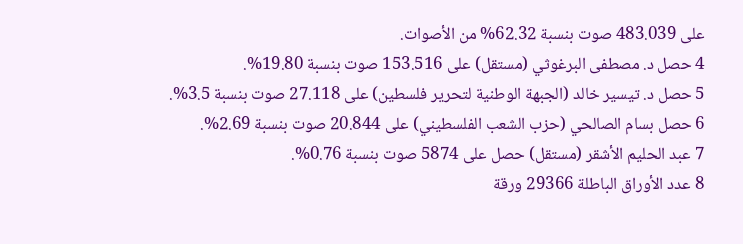على 483.039 صوت بنسبة 62.32% من الأصوات.
4 حصل د. مصطفى البرغوثي (مستقل) على 153.516 صوت بنسبة 19.80%.
5 حصل د. تيسير خالد (الجبهة الوطنية لتحرير فلسطين) على 27.118 صوت بنسبة 3.5%.
6 حصل بسام الصالحي (حزب الشعب الفلسطيني) على 20.844 صوت بنسبة 2.69%.
7 عبد الحليم الأشقر (مستقل) حصل على 5874 صوت بنسبة 0.76%.
8 عدد الأوراق الباطلة 29366 ورقة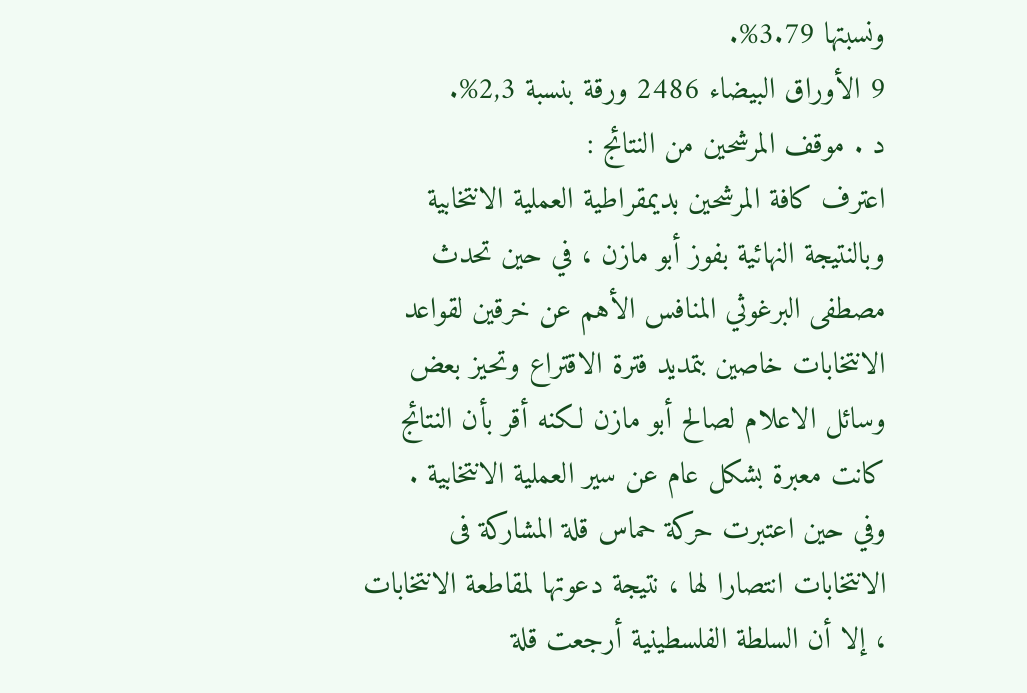ونسبتها 3.79%.
9 الأوراق البيضاء 2486 ورقة بنسبة 2,3%.
د . موقف المرشحين من النتائج :
اعترف كافة المرشحين بديمقراطية العملية الانتخابية وبالنتيجة النهائية بفوز أبو مازن ، في حين تحدث مصطفى البرغوثي المنافس الأهم عن خرقين لقواعد الانتخابات خاصين بتمديد فترة الاقتراع وتحيز بعض وسائل الاعلام لصالح أبو مازن لكنه أقر بأن النتائج كانت معبرة بشكل عام عن سير العملية الانتخابية .
وفي حين اعتبرت حركة حماس قلة المشاركة فى الانتخابات انتصارا لها ، نتيجة دعوتها لمقاطعة الانتخابات ، إلا أن السلطة الفلسطينية أرجعت قلة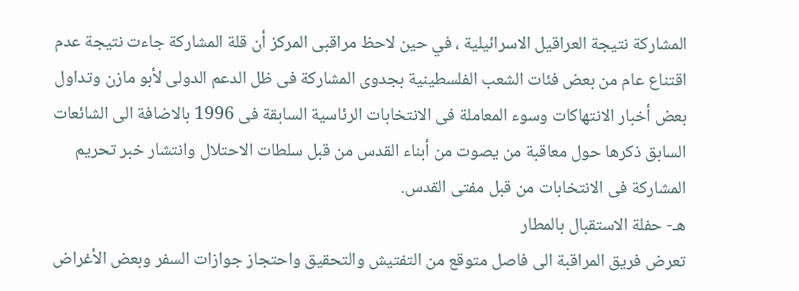المشاركة نتيجة العراقيل الاسرائيلية ، في حين لاحظ مراقبى المركز أن قلة المشاركة جاءت نتيجة عدم اقتناع عام من بعض فئات الشعب الفلسطينية بجدوى المشاركة فى ظل الدعم الدولى لأبو مازن وتداول بعض أخبار الانتهاكات وسوء المعاملة فى الانتخابات الرئاسية السابقة فى 1996 بالاضافة الى الشائعات السابق ذكرها حول معاقبة من يصوت من أبناء القدس من قبل سلطات الاحتلال وانتشار خبر تحريم المشاركة فى الانتخابات من قبل مفتى القدس.
هـ- حفلة الاستقبال بالمطار
تعرض فريق المراقبة الى فاصل متوقع من التفتيش والتحقيق واحتجاز جوازات السفر وبعض الأغراض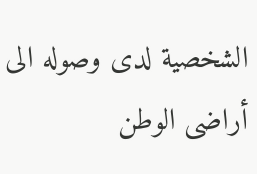الشخصية لدى وصوله الى أراضى الوطن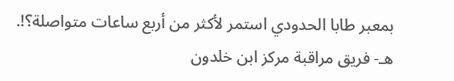بمعبر طابا الحدودي استمر لأكثر من أربع ساعات متواصلة؟!.
هـ- فريق مراقبة مركز ابن خلدون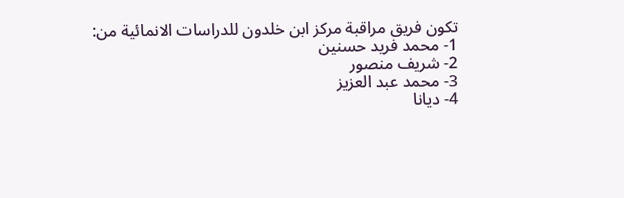تكون فريق مراقبة مركز ابن خلدون للدراسات الانمائية من:
1- محمد فريد حسنين
2- شريف منصور
3- محمد عبد العزيز
4- ديانا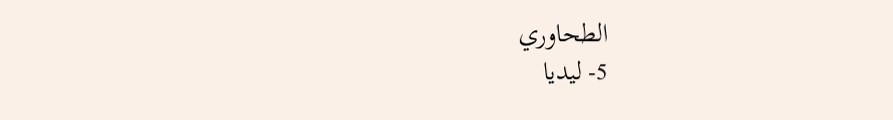الطحاوري
5- ليديا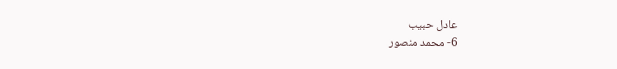عادل حبيب
6- محمد منصور